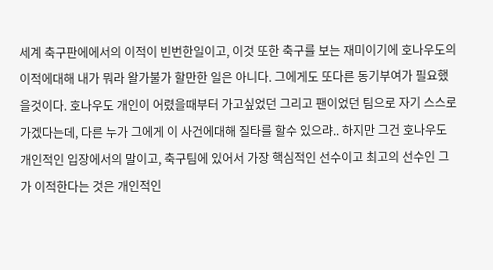세계 축구판에에서의 이적이 빈번한일이고, 이것 또한 축구를 보는 재미이기에 호나우도의 이적에대해 내가 뭐라 왈가불가 할만한 일은 아니다. 그에게도 또다른 동기부여가 필요했을것이다. 호나우도 개인이 어렸을때부터 가고싶었던 그리고 팬이었던 팀으로 자기 스스로 가겠다는데, 다른 누가 그에게 이 사건에대해 질타를 할수 있으랴.. 하지만 그건 호나우도 개인적인 입장에서의 말이고, 축구팀에 있어서 가장 핵심적인 선수이고 최고의 선수인 그가 이적한다는 것은 개인적인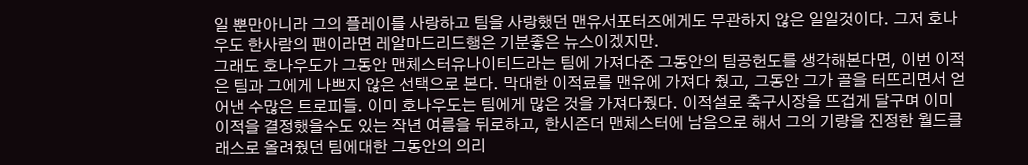일 뿐만아니라 그의 플레이를 사랑하고 팀을 사랑했던 맨유서포터즈에게도 무관하지 않은 일일것이다. 그저 호나우도 한사람의 팬이라면 레알마드리드행은 기분좋은 뉴스이겠지만.
그래도 호나우도가 그동안 맨체스터유나이티드라는 팀에 가져다준 그동안의 팀공헌도를 생각해본다면, 이번 이적은 팀과 그에게 나쁘지 않은 선택으로 본다. 막대한 이적료를 맨유에 가져다 줬고, 그동안 그가 골을 터뜨리면서 얻어낸 수많은 트로피들. 이미 호나우도는 팀에게 많은 것을 가져다줬다. 이적설로 축구시장을 뜨겁게 달구며 이미 이적을 결정했을수도 있는 작년 여름을 뒤로하고, 한시즌더 맨체스터에 남음으로 해서 그의 기량을 진정한 월드클래스로 올려줬던 팀에대한 그동안의 의리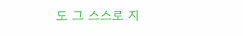도 그 스스로 지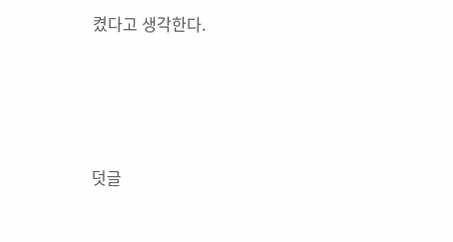켰다고 생각한다.




덧글